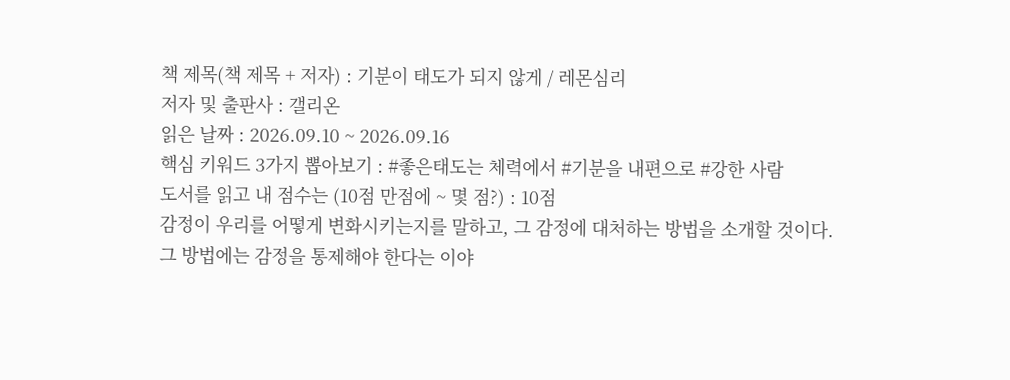책 제목(책 제목 + 저자) : 기분이 태도가 되지 않게 / 레몬심리
저자 및 출판사 : 갤리온
읽은 날짜 : 2026.09.10 ~ 2026.09.16
핵심 키워드 3가지 뽑아보기 : #좋은태도는 체력에서 #기분을 내편으로 #강한 사람
도서를 읽고 내 점수는 (10점 만점에 ~ 몇 점?) : 10점
감정이 우리를 어떻게 변화시키는지를 말하고, 그 감정에 대처하는 방법을 소개할 것이다.
그 방법에는 감정을 통제해야 한다는 이야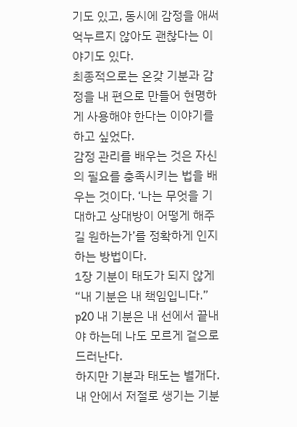기도 있고, 동시에 감정을 애써 억누르지 않아도 괜찮다는 이야기도 있다.
최종적으로는 온갖 기분과 감정을 내 편으로 만들어 현명하게 사용해야 한다는 이야기를 하고 싶었다.
감정 관리를 배우는 것은 자신의 필요를 충족시키는 법을 배우는 것이다. ‘나는 무엇을 기대하고 상대방이 어떻게 해주길 원하는가’를 정확하게 인지하는 방법이다.
1장 기분이 태도가 되지 않게
“내 기분은 내 책임입니다.”
p20 내 기분은 내 선에서 끝내야 하는데 나도 모르게 겉으로 드러난다.
하지만 기분과 태도는 별개다. 내 안에서 저절로 생기는 기분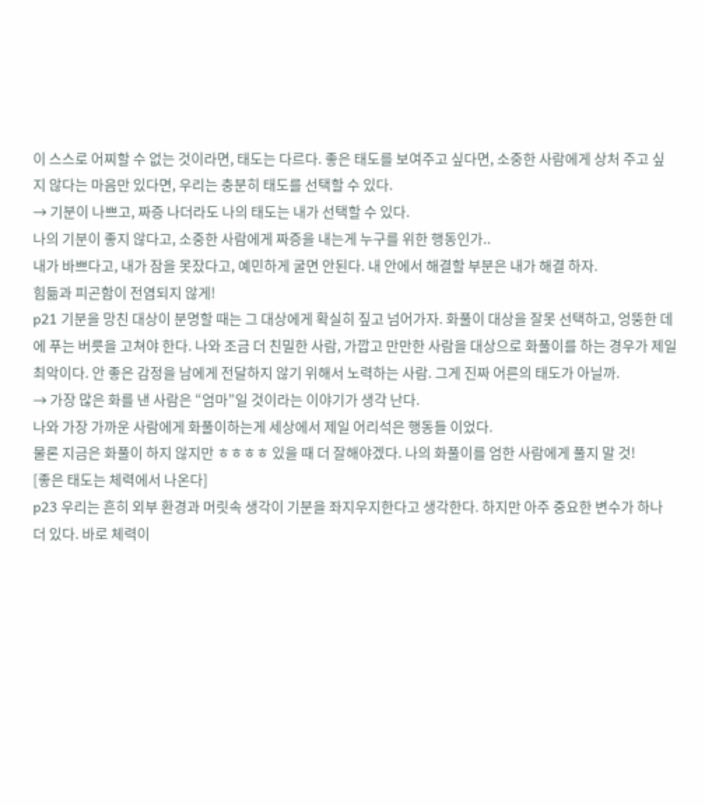이 스스로 어찌할 수 없는 것이라면, 태도는 다르다. 좋은 태도를 보여주고 싶다면, 소중한 사람에게 상처 주고 싶지 않다는 마음만 있다면, 우리는 충분히 태도를 선택할 수 있다.
→ 기분이 나쁘고, 짜증 나더라도 나의 태도는 내가 선택할 수 있다.
나의 기분이 좋지 않다고, 소중한 사람에게 짜증을 내는게 누구를 위한 행동인가..
내가 바쁘다고, 내가 잠을 못잤다고, 예민하게 굴면 안된다. 내 안에서 해결할 부분은 내가 해결 하자.
힘듦과 피곤함이 전염되지 않게!
p21 기분을 망친 대상이 분명할 때는 그 대상에게 확실히 짚고 넘어가자. 화풀이 대상을 잘못 선택하고, 엉뚱한 데에 푸는 버릇을 고쳐야 한다. 나와 조금 더 친밀한 사람, 가깝고 만만한 사람을 대상으로 화풀이를 하는 경우가 제일 최악이다. 안 좋은 감정을 남에게 전달하지 않기 위해서 노력하는 사람. 그게 진짜 어른의 태도가 아닐까.
→ 가장 많은 화를 낸 사람은 “엄마”일 것이라는 이야기가 생각 난다.
나와 가장 가까운 사람에게 화풀이하는게 세상에서 제일 어리석은 행동들 이었다.
물론 지금은 화풀이 하지 않지만 ㅎㅎㅎㅎ 있을 때 더 잘해야겠다. 나의 화풀이를 엄한 사람에게 풀지 말 것!
[좋은 태도는 체력에서 나온다]
p23 우리는 흔히 외부 환경과 머릿속 생각이 기분을 좌지우지한다고 생각한다. 하지만 아주 중요한 변수가 하나 더 있다. 바로 체력이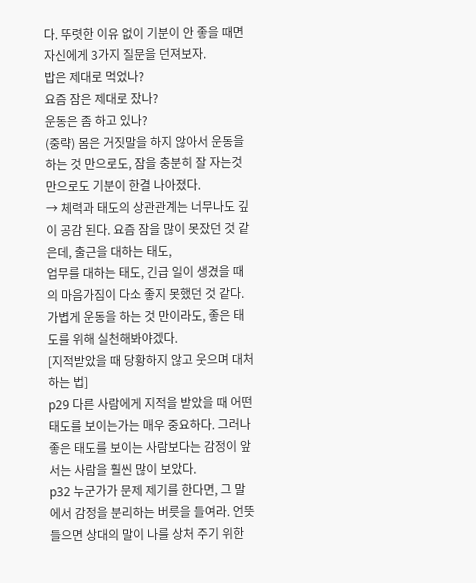다. 뚜렷한 이유 없이 기분이 안 좋을 때면 자신에게 3가지 질문을 던져보자.
밥은 제대로 먹었나?
요즘 잠은 제대로 잤나?
운동은 좀 하고 있나?
(중략) 몸은 거짓말을 하지 않아서 운동을 하는 것 만으로도, 잠을 충분히 잘 자는것 만으로도 기분이 한결 나아졌다.
→ 체력과 태도의 상관관계는 너무나도 깊이 공감 된다. 요즘 잠을 많이 못잤던 것 같은데, 출근을 대하는 태도,
업무를 대하는 태도, 긴급 일이 생겼을 때의 마음가짐이 다소 좋지 못했던 것 같다.
가볍게 운동을 하는 것 만이라도, 좋은 태도를 위해 실천해봐야겠다.
[지적받았을 때 당황하지 않고 웃으며 대처하는 법]
p29 다른 사람에게 지적을 받았을 때 어떤 태도를 보이는가는 매우 중요하다. 그러나 좋은 태도를 보이는 사람보다는 감정이 앞서는 사람을 훨씬 많이 보았다.
p32 누군가가 문제 제기를 한다면, 그 말에서 감정을 분리하는 버릇을 들여라. 언뜻 들으면 상대의 말이 나를 상처 주기 위한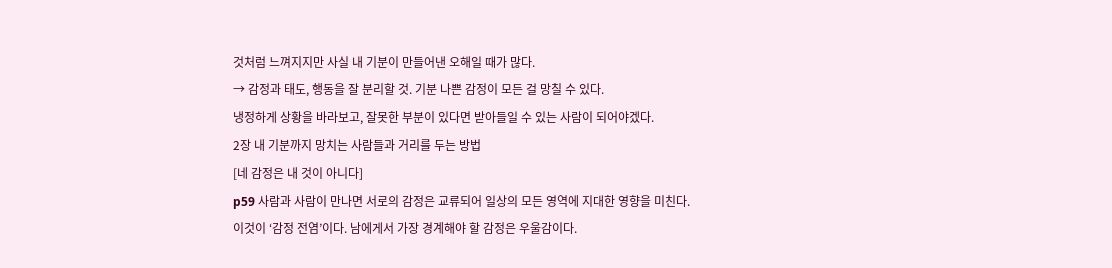것처럼 느껴지지만 사실 내 기분이 만들어낸 오해일 때가 많다.
→ 감정과 태도, 행동을 잘 분리할 것. 기분 나쁜 감정이 모든 걸 망칠 수 있다.
냉정하게 상황을 바라보고, 잘못한 부분이 있다면 받아들일 수 있는 사람이 되어야겠다.
2장 내 기분까지 망치는 사람들과 거리를 두는 방법
[네 감정은 내 것이 아니다]
p59 사람과 사람이 만나면 서로의 감정은 교류되어 일상의 모든 영역에 지대한 영향을 미친다.
이것이 ‘감정 전염’이다. 남에게서 가장 경계해야 할 감정은 우울감이다.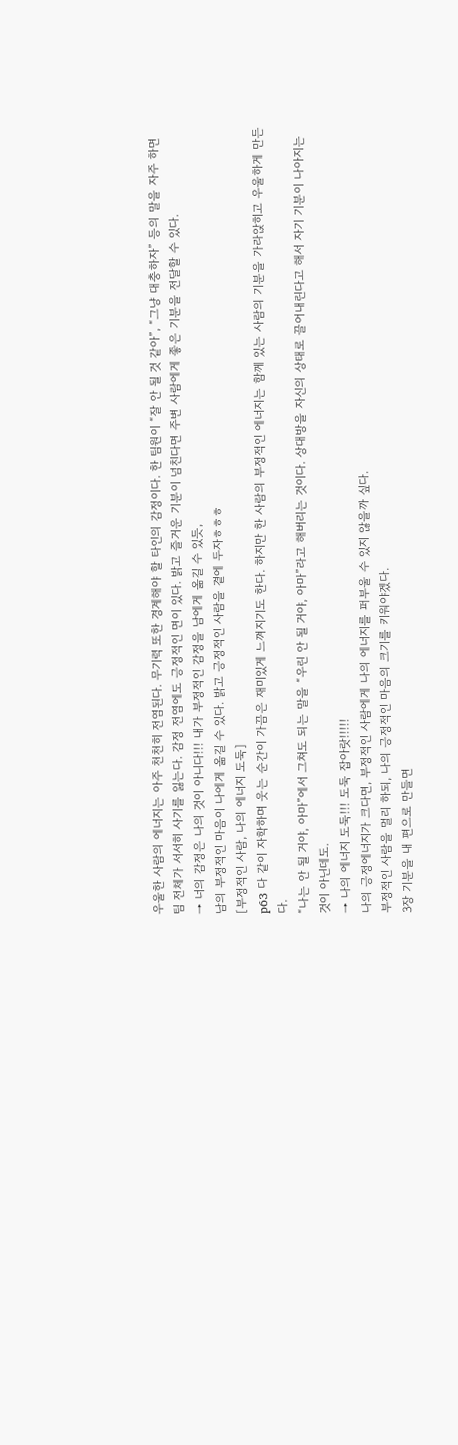우울한 사람의 에너지는 아주 천천히 전염된다. 무기력 또한 경계해야 할 타인의 감정이다. 한 팀원이 “잘 안 될 것 같아”, “그냥 대충하자” 등의 말을 자주 하면 팀 전체가 서서히 사기를 잃는다. 감정 전염에도 긍정적인 면이 있다. 밝고 즐거운 기분이 넘친다면 주변 사람에게 좋은 기분을 전달할 수 있다.
→ 너의 감정은 나의 것이 아니다!!! 내가 부정적인 감정을 남에게 옮길 수 있듯,
남의 부정적인 마음이 나에게 옮길 수 있다. 밝고 긍정적인 사람을 곁에 두자ㅎㅎㅎ
[부정적인 사람, 나의 에너지 도둑]
p63 다 같이 자학하며 웃는 순간이 가끔은 재미있게 느껴지기도 한다. 하지만 한 사람의 부정적인 에너지는 함께 있는 사람의 기분을 가라앉히고 우울하게 만든다.
“나는 안 될 거야, 아마”에서 그쳐도 되는 말을 “우린 안 될 거야, 아마”라고 해버리는 것이다. 상대방을 자신의 상태로 끌어내린다고 해서 자기 기분이 나아지는 것이 아닌데도.
→ 나의 에너지 도둑!!! 도둑 잡아랏!!!!!
나의 긍정에너지가 크다면, 부정적인 사람에게 나의 에너지를 퍼부울 수 있지 않을까 싶다.
부정적인 사람을 멀리 하되, 나의 긍정적인 마음의 크기를 키워야겠다.
3장 기분을 내 편으로 만들면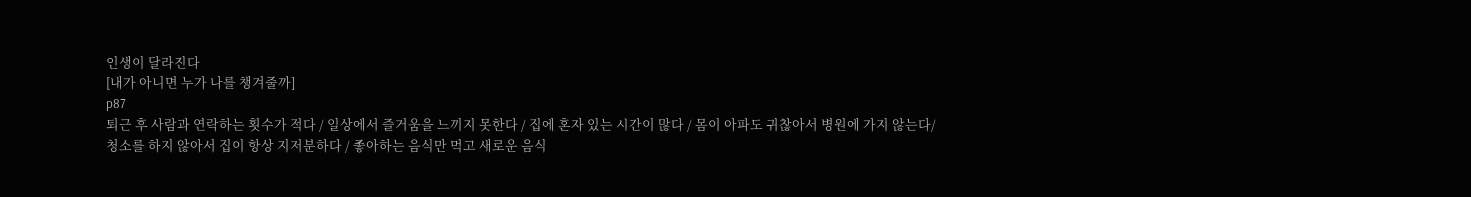인생이 달라진다
[내가 아니면 누가 나를 챙겨줄까]
p87
퇴근 후 사람과 연락하는 횟수가 적다 / 일상에서 즐거움을 느끼지 못한다 / 집에 혼자 있는 시간이 많다 / 몸이 아파도 귀찮아서 병원에 가지 않는다/ 청소를 하지 않아서 집이 항상 지저분하다 / 좋아하는 음식만 먹고 새로운 음식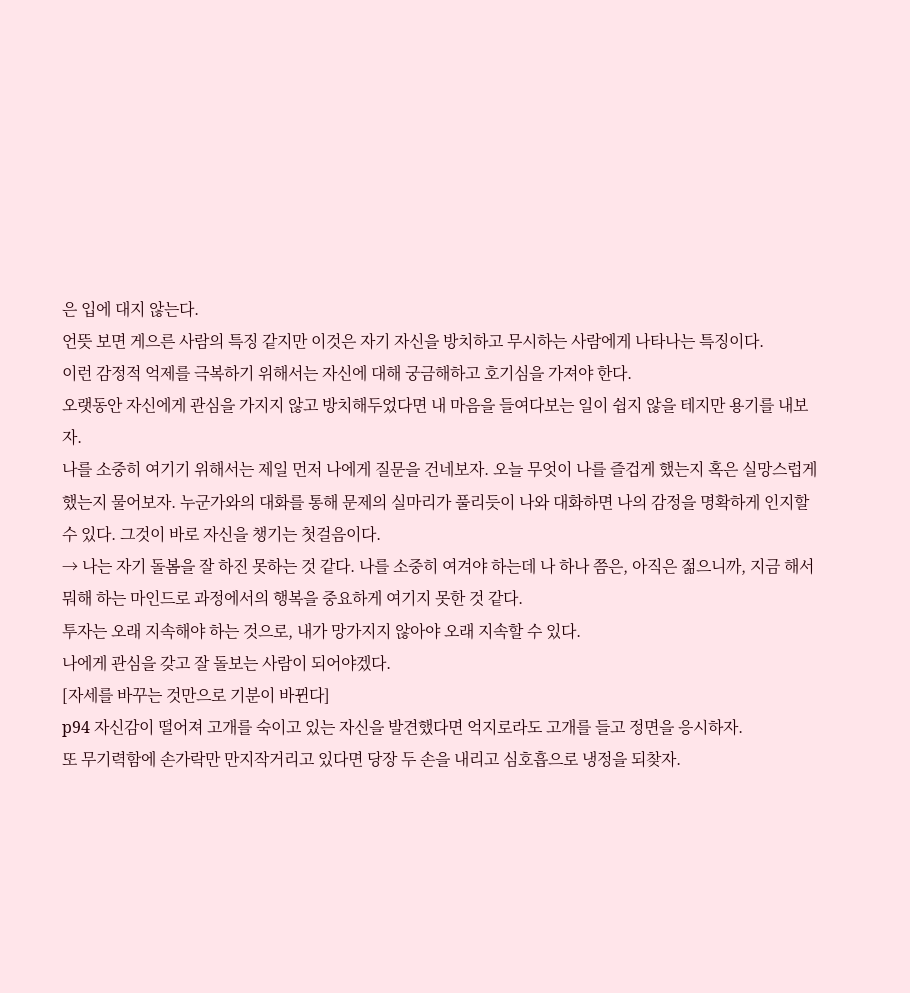은 입에 대지 않는다.
언뜻 보면 게으른 사람의 특징 같지만 이것은 자기 자신을 방치하고 무시하는 사람에게 나타나는 특징이다.
이런 감정적 억제를 극복하기 위해서는 자신에 대해 궁금해하고 호기심을 가져야 한다.
오랫동안 자신에게 관심을 가지지 않고 방치해두었다면 내 마음을 들여다보는 일이 쉽지 않을 테지만 용기를 내보자.
나를 소중히 여기기 위해서는 제일 먼저 나에게 질문을 건네보자. 오늘 무엇이 나를 즐겁게 했는지 혹은 실망스럽게 했는지 물어보자. 누군가와의 대화를 통해 문제의 실마리가 풀리듯이 나와 대화하면 나의 감정을 명확하게 인지할 수 있다. 그것이 바로 자신을 챙기는 첫걸음이다.
→ 나는 자기 돌봄을 잘 하진 못하는 것 같다. 나를 소중히 여겨야 하는데 나 하나 쯤은, 아직은 젊으니까, 지금 해서 뭐해 하는 마인드로 과정에서의 행복을 중요하게 여기지 못한 것 같다.
투자는 오래 지속해야 하는 것으로, 내가 망가지지 않아야 오래 지속할 수 있다.
나에게 관심을 갖고 잘 돌보는 사람이 되어야겠다.
[자세를 바꾸는 것만으로 기분이 바뀐다]
p94 자신감이 떨어져 고개를 숙이고 있는 자신을 발견했다면 억지로라도 고개를 들고 정면을 응시하자.
또 무기력함에 손가락만 만지작거리고 있다면 당장 두 손을 내리고 심호흡으로 냉정을 되찾자.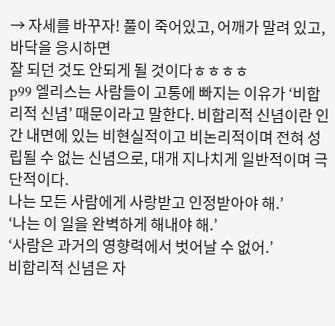→ 자세를 바꾸자! 풀이 죽어있고, 어깨가 말려 있고, 바닥을 응시하면
잘 되던 것도 안되게 될 것이다ㅎㅎㅎㅎ
p99 엘리스는 사람들이 고통에 빠지는 이유가 ‘비합리적 신념’ 때문이라고 말한다. 비합리적 신념이란 인간 내면에 있는 비현실적이고 비논리적이며 전혀 성립될 수 없는 신념으로, 대개 지나치게 일반적이며 극단적이다.
나는 모든 사람에게 사랑받고 인정받아야 해.’
‘나는 이 일을 완벽하게 해내야 해.’
‘사람은 과거의 영향력에서 벗어날 수 없어.’
비합리적 신념은 자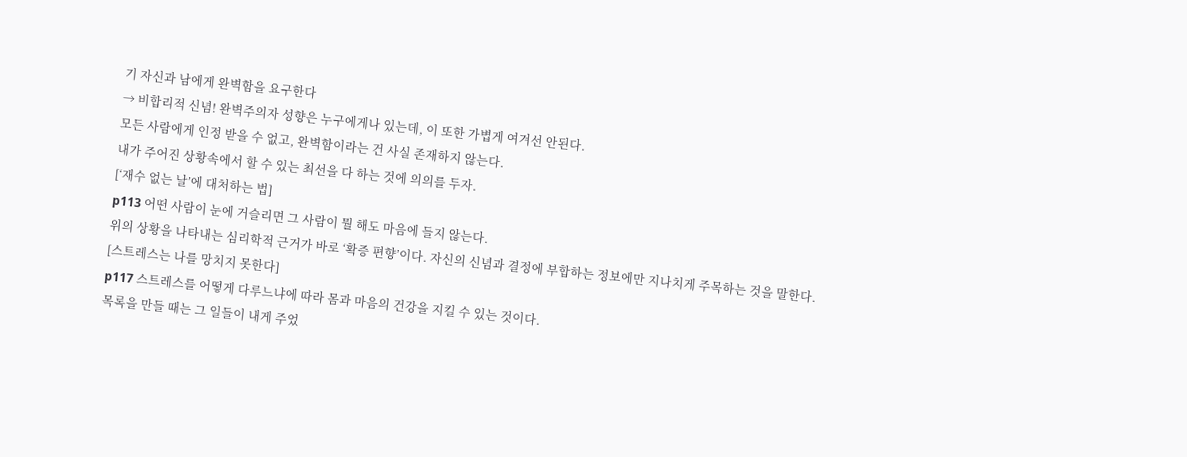기 자신과 남에게 완벽함을 요구한다
→ 비합리적 신념! 완벽주의자 성향은 누구에게나 있는데, 이 또한 가볍게 여겨선 안된다.
모든 사람에게 인정 받을 수 없고, 완벽함이라는 건 사실 존재하지 않는다.
내가 주어진 상황속에서 할 수 있는 최선을 다 하는 것에 의의를 두자.
[‘재수 없는 날’에 대처하는 법]
p113 어떤 사람이 눈에 거슬리면 그 사람이 뭘 해도 마음에 들지 않는다.
위의 상황을 나타내는 심리학적 근거가 바로 ‘확증 편향’이다. 자신의 신념과 결정에 부합하는 정보에만 지나치게 주목하는 것을 말한다.
[스트레스는 나를 망치지 못한다]
p117 스트레스를 어떻게 다루느냐에 따라 몸과 마음의 건강을 지킬 수 있는 것이다.
목록을 만들 때는 그 일들이 내게 주었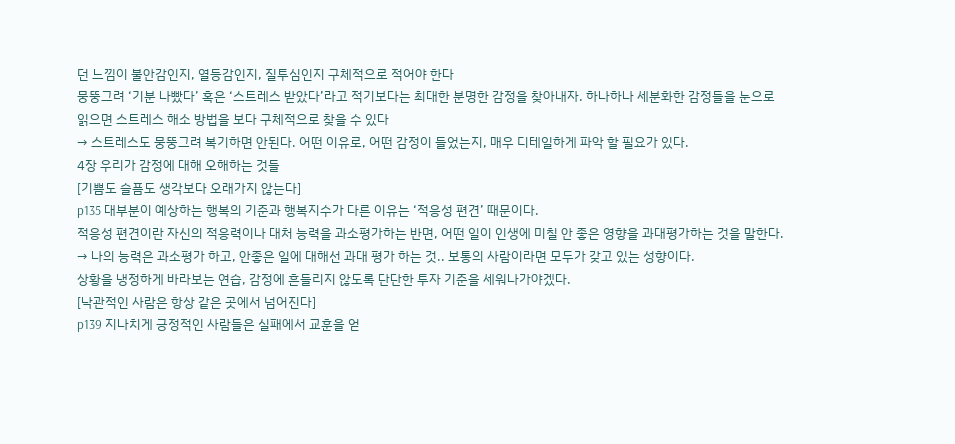던 느낌이 불안감인지, 열등감인지, 질투심인지 구체적으로 적어야 한다
뭉뚱그려 ‘기분 나빴다’ 혹은 ‘스트레스 받았다’라고 적기보다는 최대한 분명한 감정을 찾아내자. 하나하나 세분화한 감정들을 눈으로 읽으면 스트레스 해소 방법을 보다 구체적으로 찾을 수 있다
→ 스트레스도 뭉뚱그려 복기하면 안된다. 어떤 이유로, 어떤 감정이 들었는지, 매우 디테일하게 파악 할 필요가 있다.
4장 우리가 감정에 대해 오해하는 것들
[기쁨도 슬픔도 생각보다 오래가지 않는다]
p135 대부분이 예상하는 행복의 기준과 행복지수가 다른 이유는 ‘적응성 편견’ 때문이다.
적응성 편견이란 자신의 적응력이나 대처 능력을 과소평가하는 반면, 어떤 일이 인생에 미칠 안 좋은 영향을 과대평가하는 것을 말한다.
→ 나의 능력은 과소평가 하고, 안좋은 일에 대해선 과대 평가 하는 것.. 보통의 사람이라면 모두가 갖고 있는 성향이다.
상황을 냉정하게 바라보는 연습, 감정에 흔들리지 않도록 단단한 투자 기준을 세워나가야겠다.
[낙관적인 사람은 항상 같은 곳에서 넘어진다]
p139 지나치게 긍정적인 사람들은 실패에서 교훈을 얻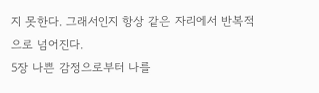지 못한다. 그래서인지 항상 같은 자리에서 반복적으로 넘어진다.
5장 나쁜 감정으로부터 나를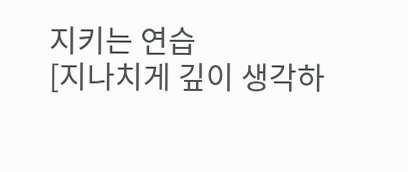지키는 연습
[지나치게 깊이 생각하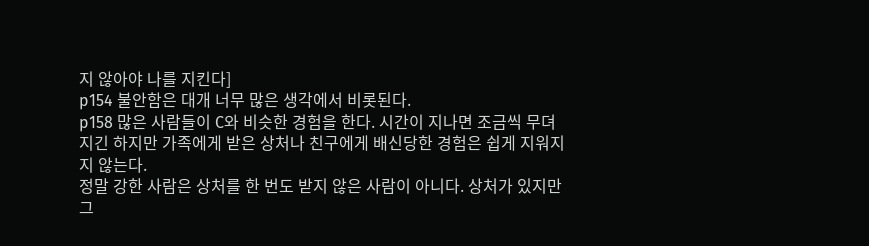지 않아야 나를 지킨다]
p154 불안함은 대개 너무 많은 생각에서 비롯된다.
p158 많은 사람들이 C와 비슷한 경험을 한다. 시간이 지나면 조금씩 무뎌지긴 하지만 가족에게 받은 상처나 친구에게 배신당한 경험은 쉽게 지워지지 않는다.
정말 강한 사람은 상처를 한 번도 받지 않은 사람이 아니다. 상처가 있지만 그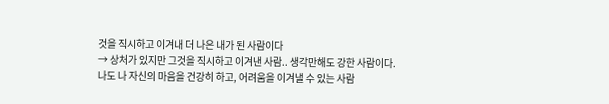것을 직시하고 이겨내 더 나은 내가 된 사람이다
→ 상처가 있지만 그것을 직시하고 이겨낸 사람.. 생각만해도 강한 사람이다.
나도 나 자신의 마음을 건강히 하고, 어려움을 이겨낼 수 있는 사람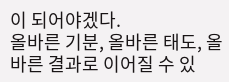이 되어야겠다.
올바른 기분, 올바른 태도, 올바른 결과로 이어질 수 있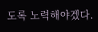도록 노력해야겠다.